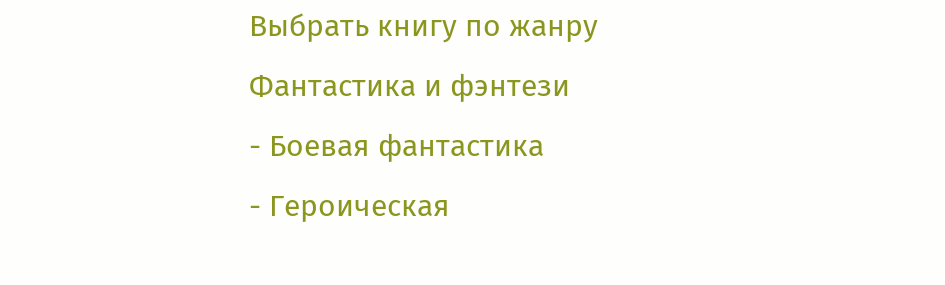Выбрать книгу по жанру
Фантастика и фэнтези
- Боевая фантастика
- Героическая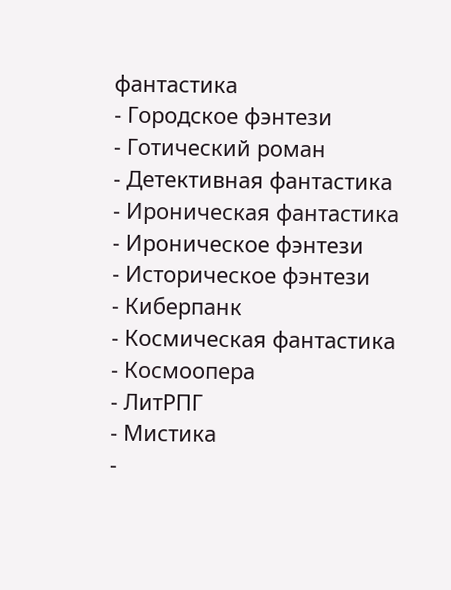фантастика
- Городское фэнтези
- Готический роман
- Детективная фантастика
- Ироническая фантастика
- Ироническое фэнтези
- Историческое фэнтези
- Киберпанк
- Космическая фантастика
- Космоопера
- ЛитРПГ
- Мистика
-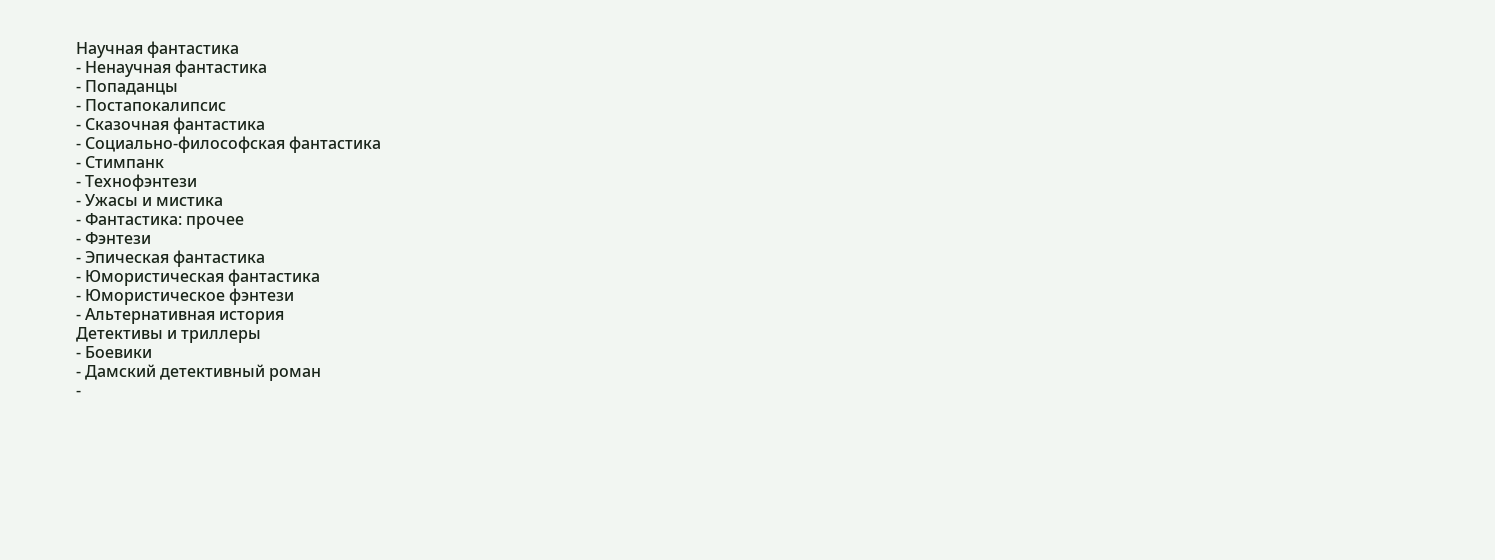Научная фантастика
- Ненаучная фантастика
- Попаданцы
- Постапокалипсис
- Сказочная фантастика
- Социально-философская фантастика
- Стимпанк
- Технофэнтези
- Ужасы и мистика
- Фантастика: прочее
- Фэнтези
- Эпическая фантастика
- Юмористическая фантастика
- Юмористическое фэнтези
- Альтернативная история
Детективы и триллеры
- Боевики
- Дамский детективный роман
-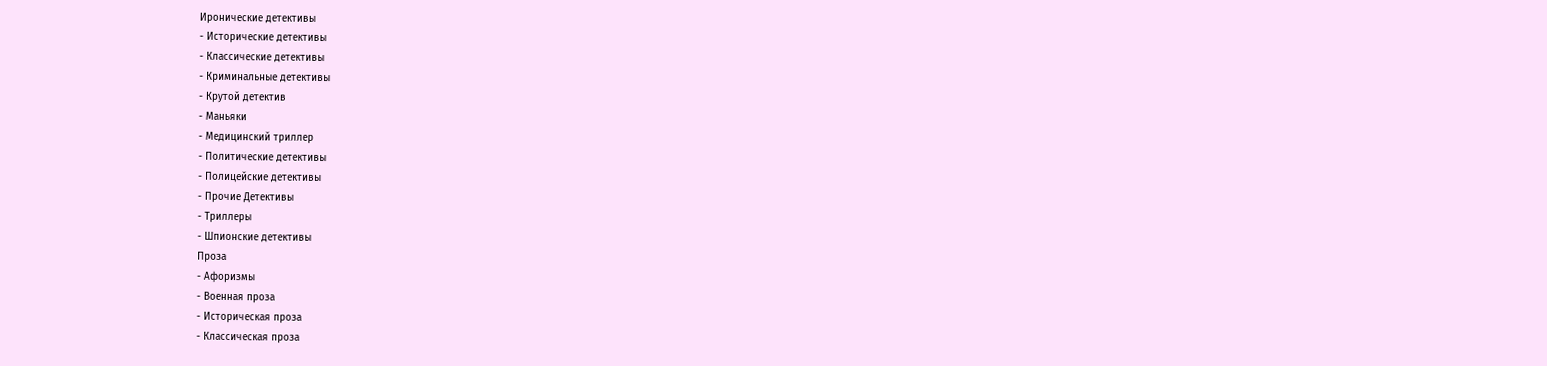Иронические детективы
- Исторические детективы
- Классические детективы
- Криминальные детективы
- Крутой детектив
- Маньяки
- Медицинский триллер
- Политические детективы
- Полицейские детективы
- Прочие Детективы
- Триллеры
- Шпионские детективы
Проза
- Афоризмы
- Военная проза
- Историческая проза
- Классическая проза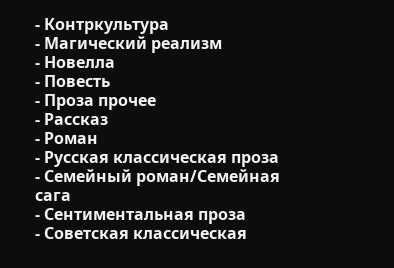- Контркультура
- Магический реализм
- Новелла
- Повесть
- Проза прочее
- Рассказ
- Роман
- Русская классическая проза
- Семейный роман/Семейная сага
- Сентиментальная проза
- Советская классическая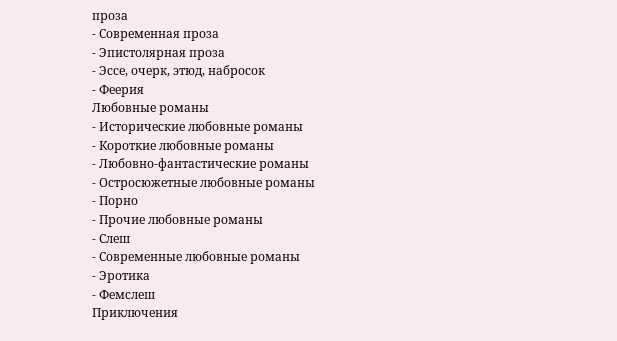проза
- Современная проза
- Эпистолярная проза
- Эссе, очерк, этюд, набросок
- Феерия
Любовные романы
- Исторические любовные романы
- Короткие любовные романы
- Любовно-фантастические романы
- Остросюжетные любовные романы
- Порно
- Прочие любовные романы
- Слеш
- Современные любовные романы
- Эротика
- Фемслеш
Приключения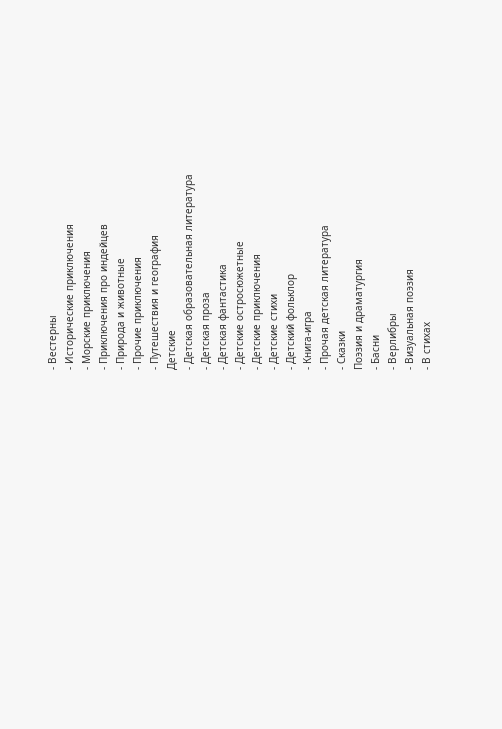- Вестерны
- Исторические приключения
- Морские приключения
- Приключения про индейцев
- Природа и животные
- Прочие приключения
- Путешествия и география
Детские
- Детская образовательная литература
- Детская проза
- Детская фантастика
- Детские остросюжетные
- Детские приключения
- Детские стихи
- Детский фольклор
- Книга-игра
- Прочая детская литература
- Сказки
Поэзия и драматургия
- Басни
- Верлибры
- Визуальная поэзия
- В стихах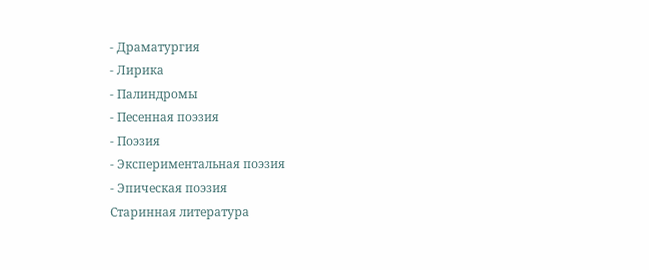- Драматургия
- Лирика
- Палиндромы
- Песенная поэзия
- Поэзия
- Экспериментальная поэзия
- Эпическая поэзия
Старинная литература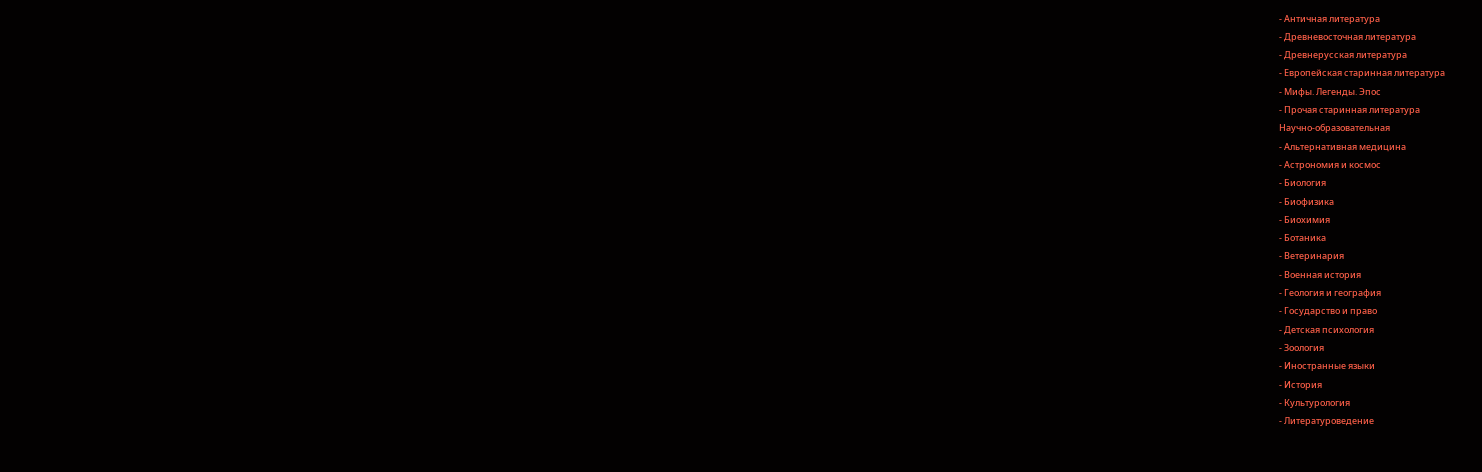- Античная литература
- Древневосточная литература
- Древнерусская литература
- Европейская старинная литература
- Мифы. Легенды. Эпос
- Прочая старинная литература
Научно-образовательная
- Альтернативная медицина
- Астрономия и космос
- Биология
- Биофизика
- Биохимия
- Ботаника
- Ветеринария
- Военная история
- Геология и география
- Государство и право
- Детская психология
- Зоология
- Иностранные языки
- История
- Культурология
- Литературоведение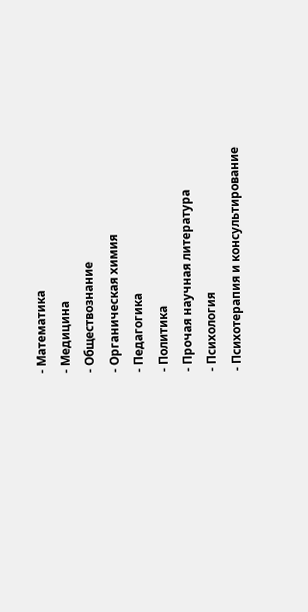- Математика
- Медицина
- Обществознание
- Органическая химия
- Педагогика
- Политика
- Прочая научная литература
- Психология
- Психотерапия и консультирование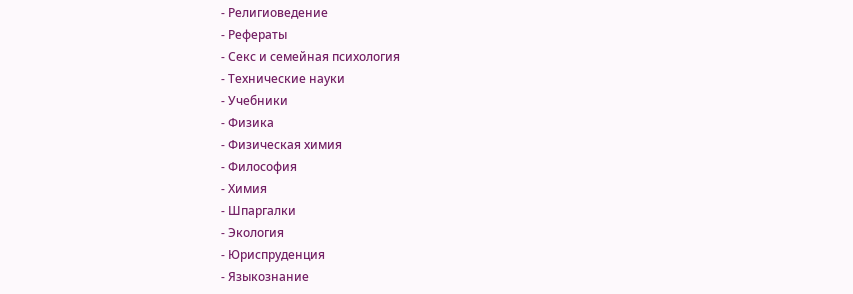- Религиоведение
- Рефераты
- Секс и семейная психология
- Технические науки
- Учебники
- Физика
- Физическая химия
- Философия
- Химия
- Шпаргалки
- Экология
- Юриспруденция
- Языкознание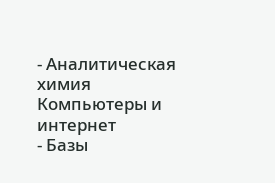- Аналитическая химия
Компьютеры и интернет
- Базы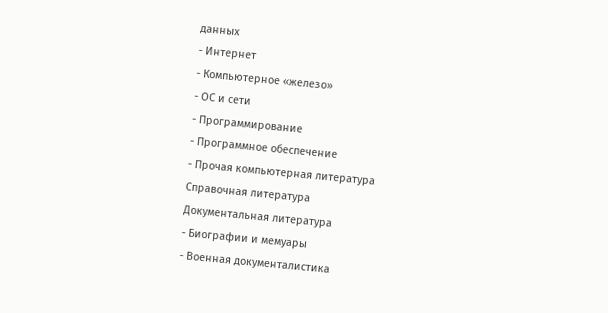данных
- Интернет
- Компьютерное «железо»
- ОС и сети
- Программирование
- Программное обеспечение
- Прочая компьютерная литература
Справочная литература
Документальная литература
- Биографии и мемуары
- Военная документалистика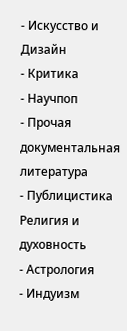- Искусство и Дизайн
- Критика
- Научпоп
- Прочая документальная литература
- Публицистика
Религия и духовность
- Астрология
- Индуизм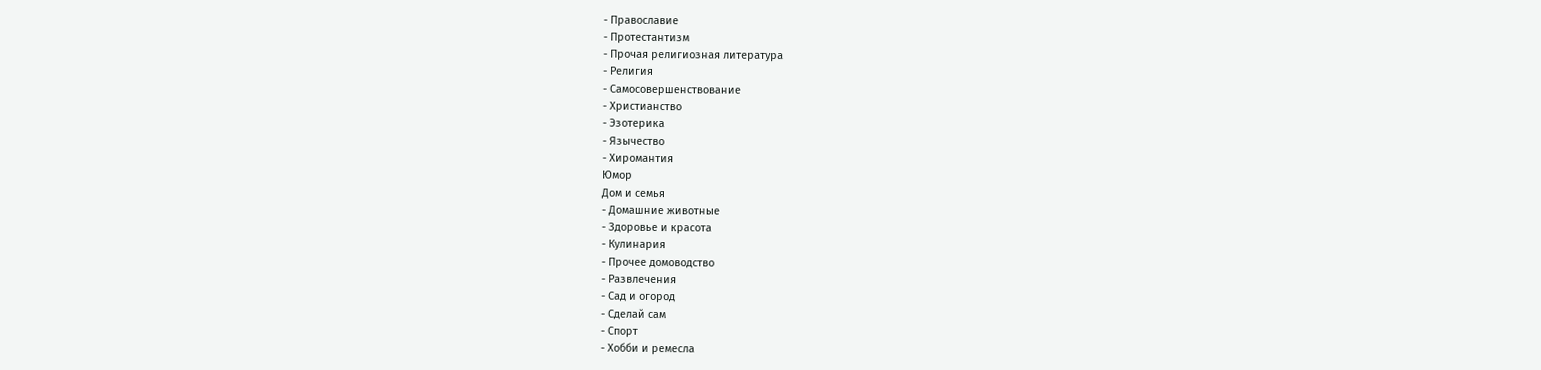- Православие
- Протестантизм
- Прочая религиозная литература
- Религия
- Самосовершенствование
- Христианство
- Эзотерика
- Язычество
- Хиромантия
Юмор
Дом и семья
- Домашние животные
- Здоровье и красота
- Кулинария
- Прочее домоводство
- Развлечения
- Сад и огород
- Сделай сам
- Спорт
- Хобби и ремесла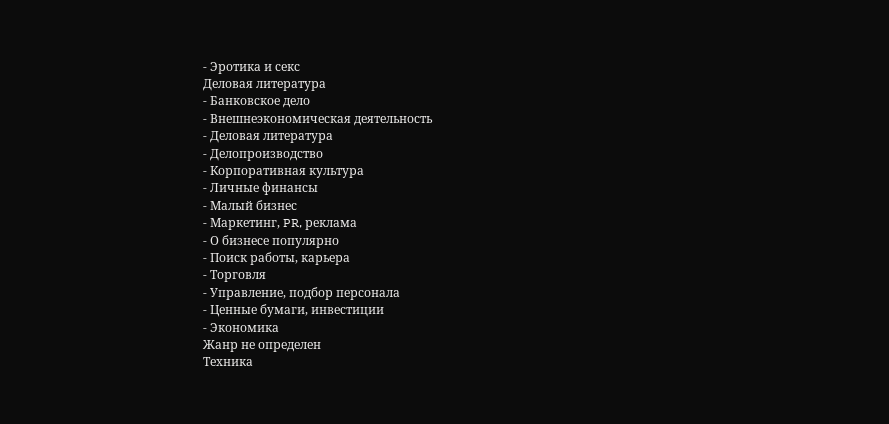- Эротика и секс
Деловая литература
- Банковское дело
- Внешнеэкономическая деятельность
- Деловая литература
- Делопроизводство
- Корпоративная культура
- Личные финансы
- Малый бизнес
- Маркетинг, PR, реклама
- О бизнесе популярно
- Поиск работы, карьера
- Торговля
- Управление, подбор персонала
- Ценные бумаги, инвестиции
- Экономика
Жанр не определен
Техника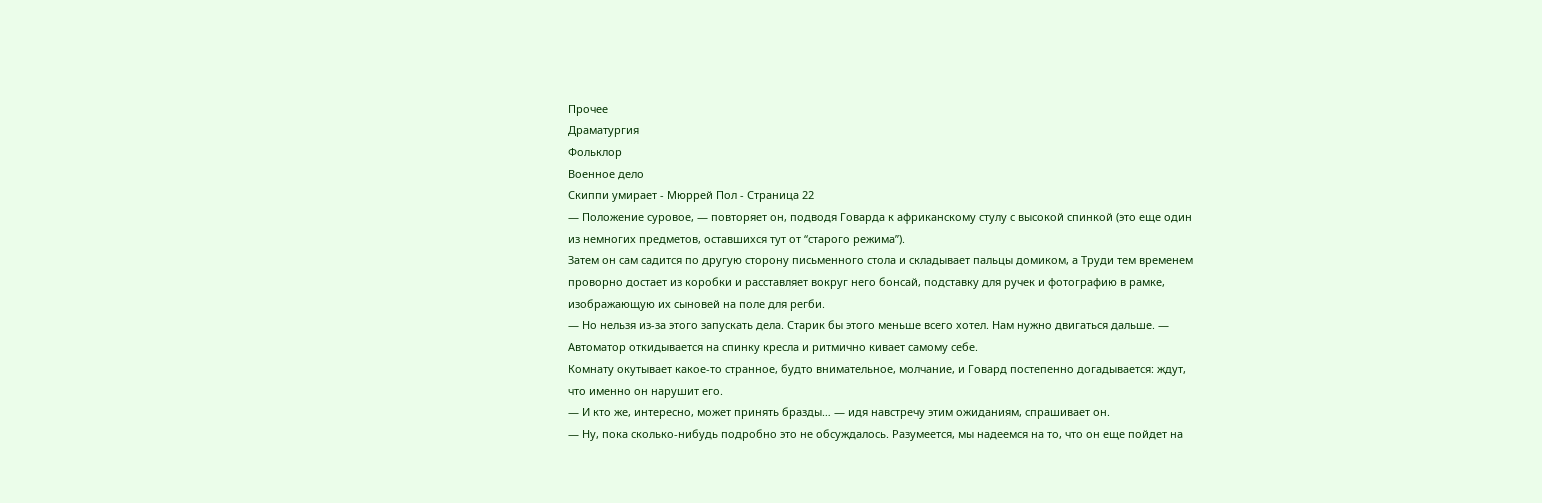Прочее
Драматургия
Фольклор
Военное дело
Скиппи умирает - Мюррей Пол - Страница 22
— Положение суровое, — повторяет он, подводя Говарда к африканскому стулу с высокой спинкой (это еще один из немногих предметов, оставшихся тут от “старого режима”).
Затем он сам садится по другую сторону письменного стола и складывает пальцы домиком, а Труди тем временем проворно достает из коробки и расставляет вокруг него бонсай, подставку для ручек и фотографию в рамке, изображающую их сыновей на поле для регби.
— Но нельзя из-за этого запускать дела. Старик бы этого меньше всего хотел. Нам нужно двигаться дальше. — Автоматор откидывается на спинку кресла и ритмично кивает самому себе.
Комнату окутывает какое-то странное, будто внимательное, молчание, и Говард постепенно догадывается: ждут, что именно он нарушит его.
— И кто же, интересно, может принять бразды… — идя навстречу этим ожиданиям, спрашивает он.
— Ну, пока сколько-нибудь подробно это не обсуждалось. Разумеется, мы надеемся на то, что он еще пойдет на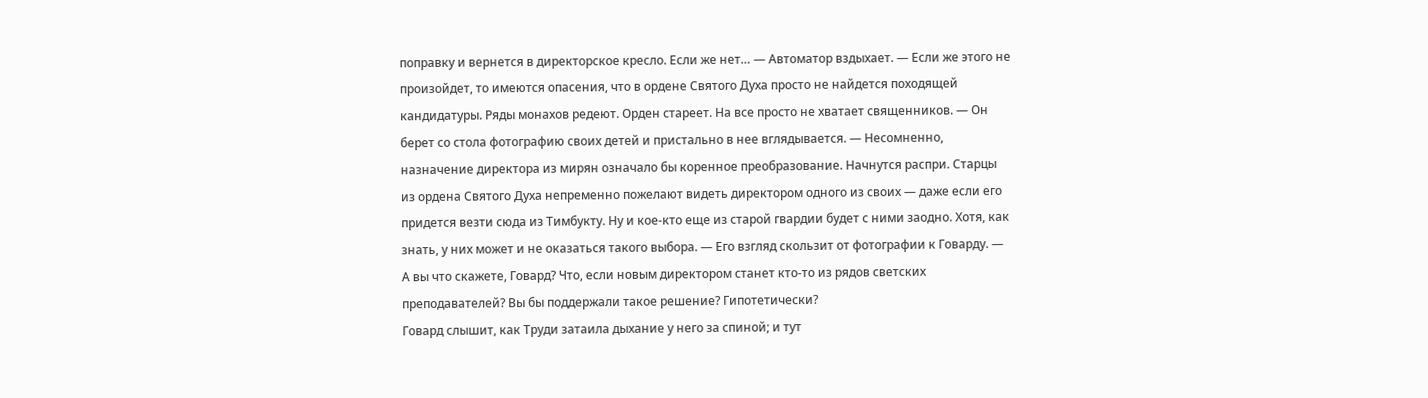поправку и вернется в директорское кресло. Если же нет… — Автоматор вздыхает. — Если же этого не произойдет, то имеются опасения, что в ордене Святого Духа просто не найдется походящей кандидатуры. Ряды монахов редеют. Орден стареет. На все просто не хватает священников. — Он берет со стола фотографию своих детей и пристально в нее вглядывается. — Несомненно, назначение директора из мирян означало бы коренное преобразование. Начнутся распри. Старцы из ордена Святого Духа непременно пожелают видеть директором одного из своих — даже если его придется везти сюда из Тимбукту. Ну и кое-кто еще из старой гвардии будет с ними заодно. Хотя, как знать, у них может и не оказаться такого выбора. — Его взгляд скользит от фотографии к Говарду. — А вы что скажете, Говард? Что, если новым директором станет кто-то из рядов светских преподавателей? Вы бы поддержали такое решение? Гипотетически?
Говард слышит, как Труди затаила дыхание у него за спиной; и тут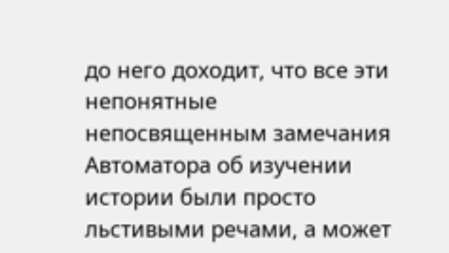до него доходит, что все эти непонятные непосвященным замечания Автоматора об изучении истории были просто льстивыми речами, а может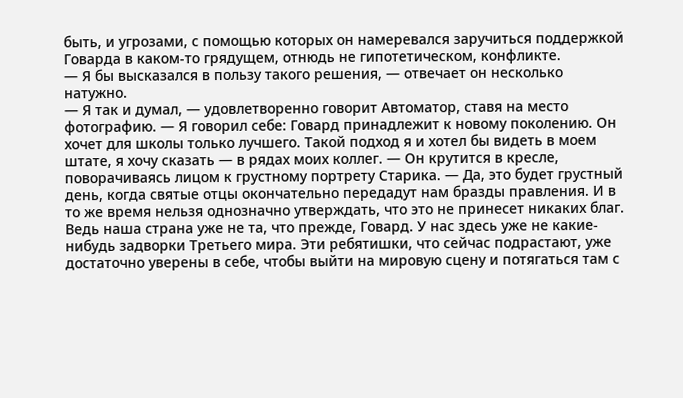быть, и угрозами, с помощью которых он намеревался заручиться поддержкой Говарда в каком-то грядущем, отнюдь не гипотетическом, конфликте.
— Я бы высказался в пользу такого решения, — отвечает он несколько натужно.
— Я так и думал, — удовлетворенно говорит Автоматор, ставя на место фотографию. — Я говорил себе: Говард принадлежит к новому поколению. Он хочет для школы только лучшего. Такой подход я и хотел бы видеть в моем штате, я хочу сказать — в рядах моих коллег. — Он крутится в кресле, поворачиваясь лицом к грустному портрету Старика. — Да, это будет грустный день, когда святые отцы окончательно передадут нам бразды правления. И в то же время нельзя однозначно утверждать, что это не принесет никаких благ. Ведь наша страна уже не та, что прежде, Говард. У нас здесь уже не какие-нибудь задворки Третьего мира. Эти ребятишки, что сейчас подрастают, уже достаточно уверены в себе, чтобы выйти на мировую сцену и потягаться там с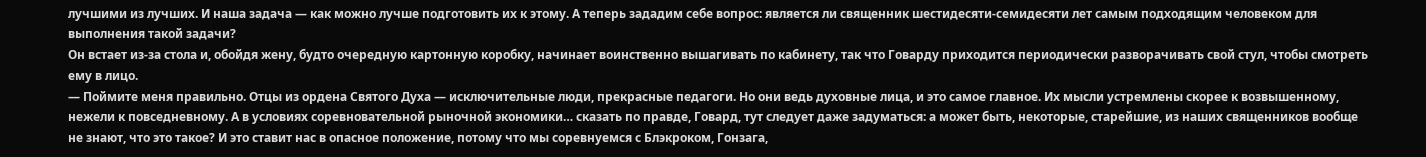лучшими из лучших. И наша задача — как можно лучше подготовить их к этому. А теперь зададим себе вопрос: является ли священник шестидесяти-семидесяти лет самым подходящим человеком для выполнения такой задачи?
Он встает из-за стола и, обойдя жену, будто очередную картонную коробку, начинает воинственно вышагивать по кабинету, так что Говарду приходится периодически разворачивать свой стул, чтобы смотреть ему в лицо.
— Поймите меня правильно. Отцы из ордена Святого Духа — исключительные люди, прекрасные педагоги. Но они ведь духовные лица, и это самое главное. Их мысли устремлены скорее к возвышенному, нежели к повседневному. А в условиях соревновательной рыночной экономики… сказать по правде, Говард, тут следует даже задуматься: а может быть, некоторые, старейшие, из наших священников вообще не знают, что это такое? И это ставит нас в опасное положение, потому что мы соревнуемся с Блэкроком, Гонзага,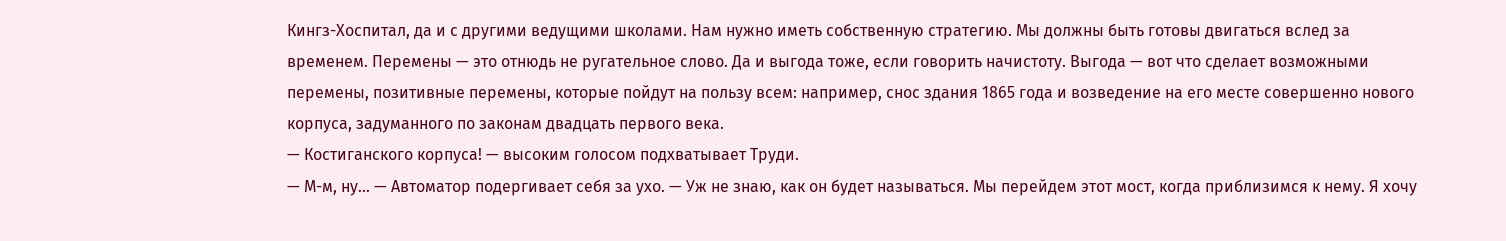Кингз-Хоспитал, да и с другими ведущими школами. Нам нужно иметь собственную стратегию. Мы должны быть готовы двигаться вслед за временем. Перемены — это отнюдь не ругательное слово. Да и выгода тоже, если говорить начистоту. Выгода — вот что сделает возможными перемены, позитивные перемены, которые пойдут на пользу всем: например, снос здания 1865 года и возведение на его месте совершенно нового корпуса, задуманного по законам двадцать первого века.
— Костиганского корпуса! — высоким голосом подхватывает Труди.
— М-м, ну… — Автоматор подергивает себя за ухо. — Уж не знаю, как он будет называться. Мы перейдем этот мост, когда приблизимся к нему. Я хочу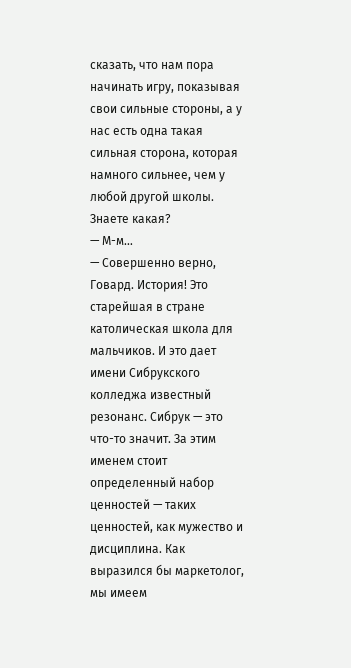сказать, что нам пора начинать игру, показывая свои сильные стороны, а у нас есть одна такая сильная сторона, которая намного сильнее, чем у любой другой школы. Знаете какая?
— М-м…
— Совершенно верно, Говард. История! Это старейшая в стране католическая школа для мальчиков. И это дает имени Сибрукского колледжа известный резонанс. Сибрук — это что-то значит. За этим именем стоит определенный набор ценностей — таких ценностей, как мужество и дисциплина. Как выразился бы маркетолог, мы имеем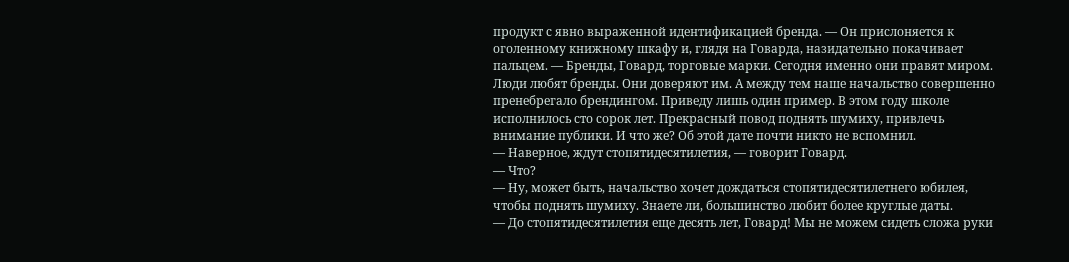продукт с явно выраженной идентификацией бренда. — Он прислоняется к оголенному книжному шкафу и, глядя на Говарда, назидательно покачивает пальцем. — Бренды, Говард, торговые марки. Сегодня именно они правят миром. Люди любят бренды. Они доверяют им. А между тем наше начальство совершенно пренебрегало брендингом. Приведу лишь один пример. В этом году школе исполнилось сто сорок лет. Прекрасный повод поднять шумиху, привлечь внимание публики. И что же? Об этой дате почти никто не вспомнил.
— Наверное, ждут стопятидесятилетия, — говорит Говард.
— Что?
— Ну, может быть, начальство хочет дождаться стопятидесятилетнего юбилея, чтобы поднять шумиху. Знаете ли, большинство любит более круглые даты.
— До стопятидесятилетия еще десять лет, Говард! Мы не можем сидеть сложа руки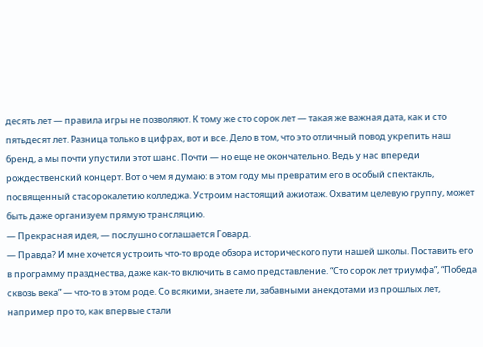десять лет — правила игры не позволяют. К тому же сто сорок лет — такая же важная дата, как и сто пятьдесят лет. Разница только в цифрах, вот и все. Дело в том, что это отличный повод укрепить наш бренд, а мы почти упустили этот шанс. Почти — но еще не окончательно. Ведь у нас впереди рождественский концерт. Вот о чем я думаю: в этом году мы превратим его в особый спектакль, посвященный стасорокалетию колледжа. Устроим настоящий ажиотаж. Охватим целевую группу, может быть даже организуем прямую трансляцию.
— Прекрасная идея, — послушно соглашается Говард.
— Правда? И мне хочется устроить что-то вроде обзора исторического пути нашей школы. Поставить его в программу празднества, даже как-то включить в само представление. “Сто сорок лет триумфа”, “Победа сквозь века” — что-то в этом роде. Со всякими, знаете ли, забавными анекдотами из прошлых лет, например про то, как впервые стали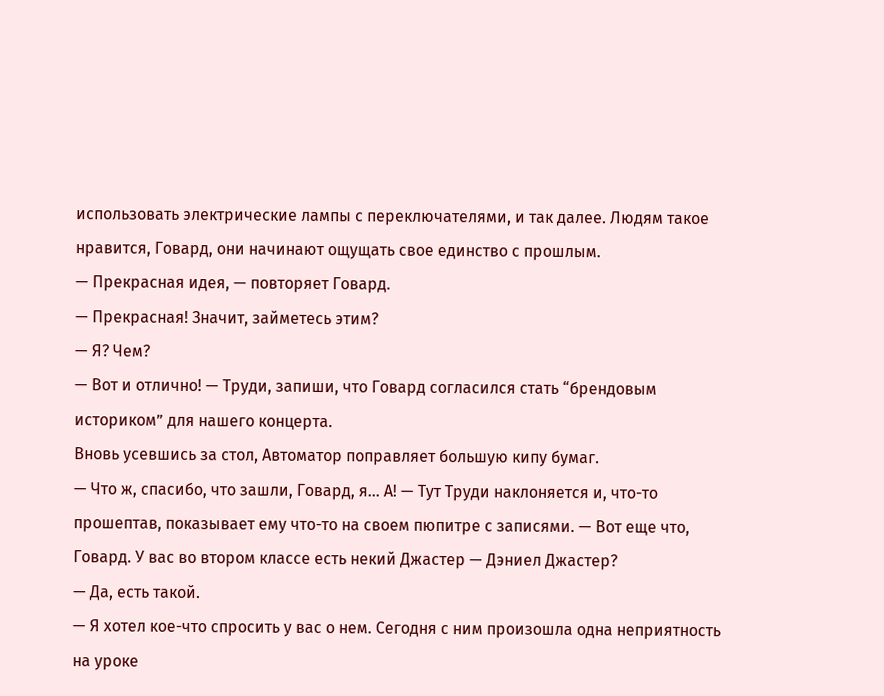использовать электрические лампы с переключателями, и так далее. Людям такое нравится, Говард, они начинают ощущать свое единство с прошлым.
— Прекрасная идея, — повторяет Говард.
— Прекрасная! Значит, займетесь этим?
— Я? Чем?
— Вот и отлично! — Труди, запиши, что Говард согласился стать “брендовым историком” для нашего концерта.
Вновь усевшись за стол, Автоматор поправляет большую кипу бумаг.
— Что ж, спасибо, что зашли, Говард, я… А! — Тут Труди наклоняется и, что-то прошептав, показывает ему что-то на своем пюпитре с записями. — Вот еще что, Говард. У вас во втором классе есть некий Джастер — Дэниел Джастер?
— Да, есть такой.
— Я хотел кое-что спросить у вас о нем. Сегодня с ним произошла одна неприятность на уроке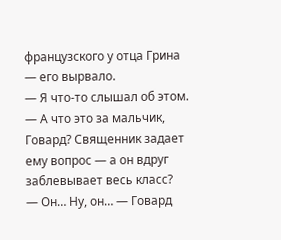французского у отца Грина — его вырвало.
— Я что-то слышал об этом.
— А что это за мальчик, Говард? Священник задает ему вопрос — а он вдруг заблевывает весь класс?
— Он… Ну, он… — Говард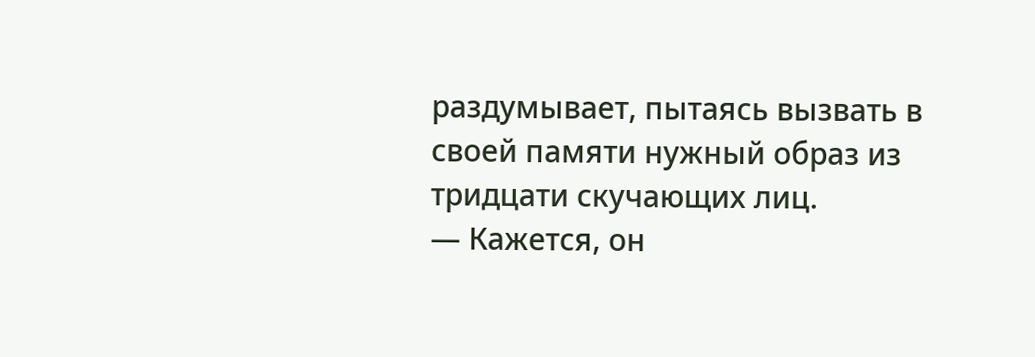раздумывает, пытаясь вызвать в своей памяти нужный образ из тридцати скучающих лиц.
— Кажется, он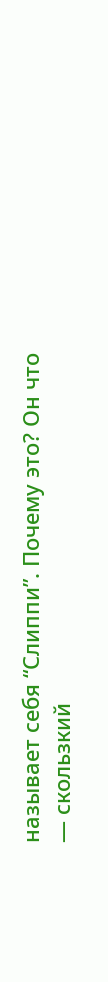называет себя “Слиппи”. Почему это? Он что — скользкий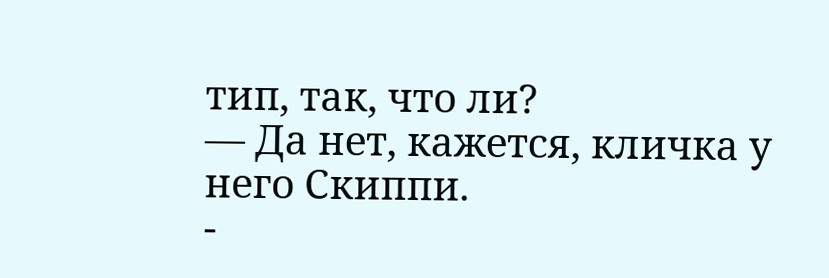тип, так, что ли?
— Да нет, кажется, кличка у него Скиппи.
-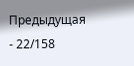Предыдущая
- 22/158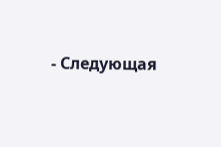- Следующая